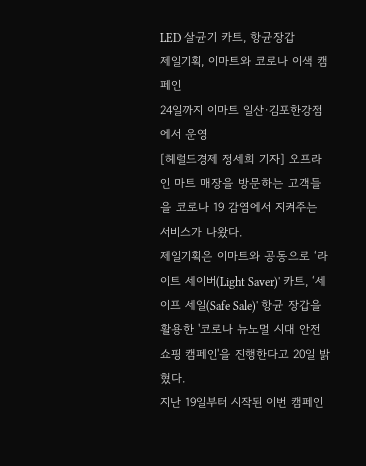LED 살균기 카트, 항균장갑
제일기획, 이마트와 코로나 이색 캠페인
24일까지 이마트 일산·김포한강점에서 운영
[헤럴드경제 정세희 기자] 오프라인 마트 매장을 방문하는 고객들을 코로나 19 감염에서 지켜주는 서비스가 나왔다.
제일기획은 이마트와 공동으로 ‘라이트 세이버(Light Saver)' 카트, ‘세이프 세일(Safe Sale)' 항균 장갑을 활용한 '코로나 뉴노멀 시대 안전 쇼핑 캠페인'을 진행한다고 20일 밝혔다.
지난 19일부터 시작된 이번 캠페인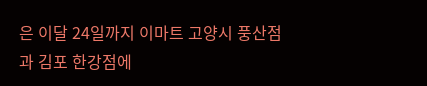은 이달 24일까지 이마트 고양시 풍산점과 김포 한강점에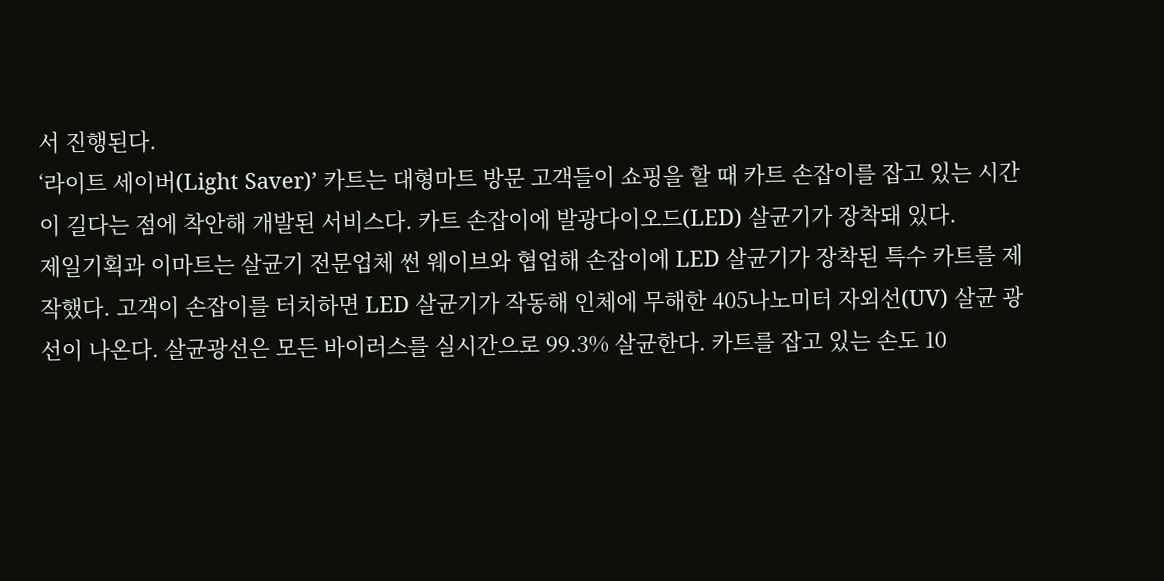서 진행된다.
‘라이트 세이버(Light Saver)’ 카트는 대형마트 방문 고객들이 쇼핑을 할 때 카트 손잡이를 잡고 있는 시간이 길다는 점에 착안해 개발된 서비스다. 카트 손잡이에 발광다이오드(LED) 살균기가 장착돼 있다.
제일기획과 이마트는 살균기 전문업체 썬 웨이브와 협업해 손잡이에 LED 살균기가 장착된 특수 카트를 제작했다. 고객이 손잡이를 터치하면 LED 살균기가 작동해 인체에 무해한 405나노미터 자외선(UV) 살균 광선이 나온다. 살균광선은 모든 바이러스를 실시간으로 99.3% 살균한다. 카트를 잡고 있는 손도 10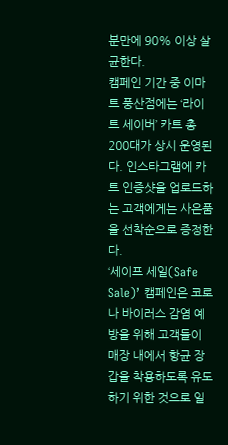분만에 90% 이상 살균한다.
캠페인 기간 중 이마트 풍산점에는 ‘라이트 세이버’ 카트 총 200대가 상시 운영된다. 인스타그램에 카트 인증샷을 업로드하는 고객에게는 사은품을 선착순으로 증정한다.
‘세이프 세일(Safe Sale)’ 캠페인은 코로나 바이러스 감염 예방을 위해 고객들이 매장 내에서 항균 장갑을 착용하도록 유도하기 위한 것으로 일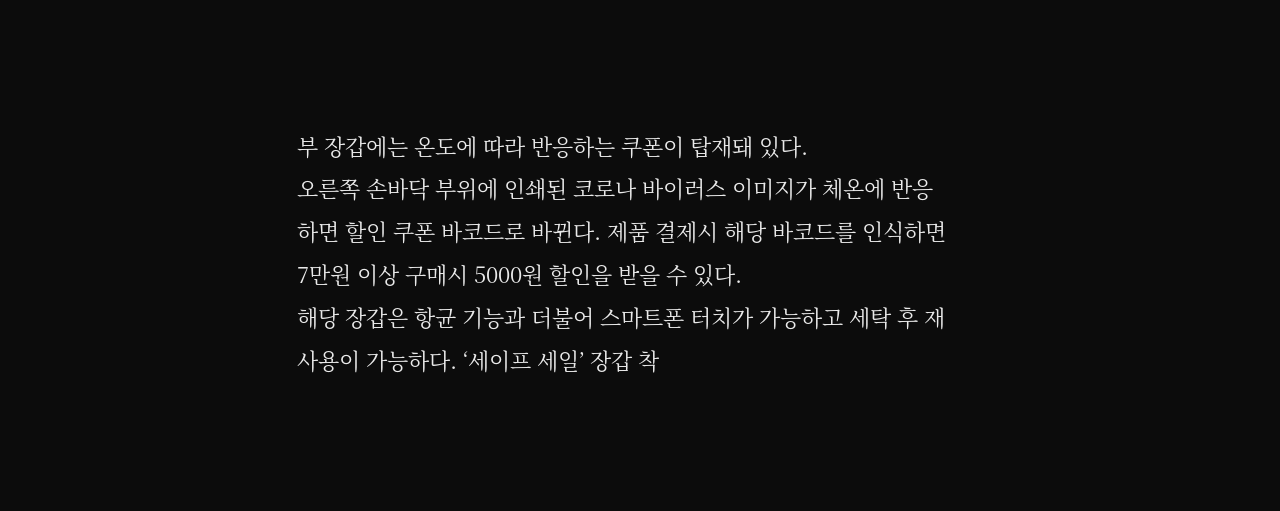부 장갑에는 온도에 따라 반응하는 쿠폰이 탑재돼 있다.
오른쪽 손바닥 부위에 인쇄된 코로나 바이러스 이미지가 체온에 반응하면 할인 쿠폰 바코드로 바뀐다. 제품 결제시 해당 바코드를 인식하면 7만원 이상 구매시 5000원 할인을 받을 수 있다.
해당 장갑은 항균 기능과 더불어 스마트폰 터치가 가능하고 세탁 후 재사용이 가능하다. ‘세이프 세일’ 장갑 착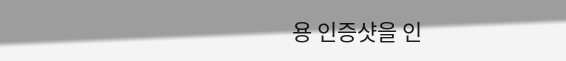용 인증샷을 인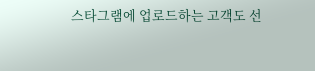스타그램에 업로드하는 고객도 선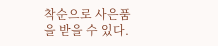착순으로 사은품을 받을 수 있다.